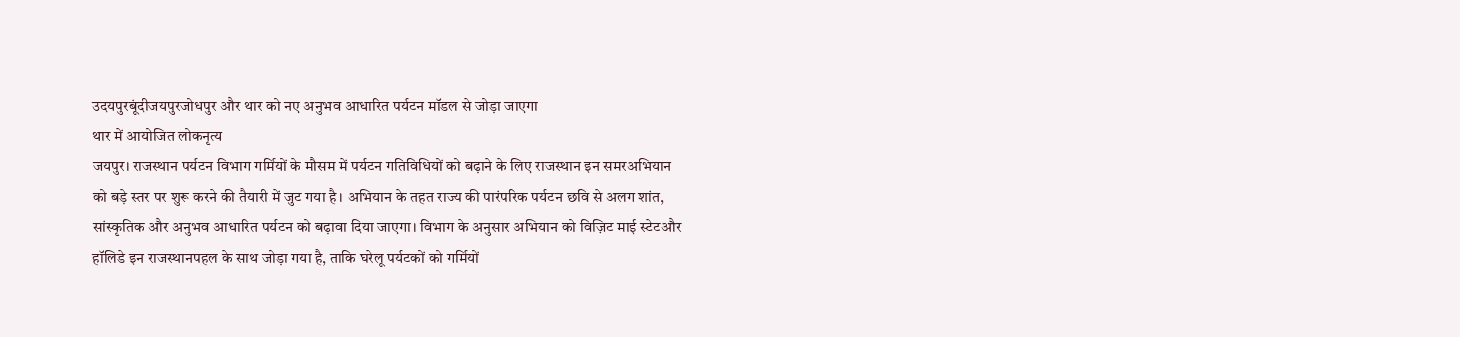उदयपुरबूंदीजयपुरजोधपुर और थार को नए अनुभव आधारित पर्यटन मॉडल से जोड़ा जाएगा
थार में आयोजित लोकनृत्य
जयपुर। राजस्थान पर्यटन विभाग गर्मियों के मौसम में पर्यटन गतिविधियों को बढ़ाने के लिए राजस्थान इन समरअभियान को बड़े स्तर पर शुरू करने की तैयारी में जुट गया है। अभियान के तहत राज्य की पारंपरिक पर्यटन छवि से अलग शांत, सांस्कृतिक और अनुभव आधारित पर्यटन को बढ़ावा दिया जाएगा। विभाग के अनुसार अभियान को विज़िट माई स्टेटऔर हॉलिडे इन राजस्थानपहल के साथ जोड़ा गया है, ताकि घरेलू पर्यटकों को गर्मियों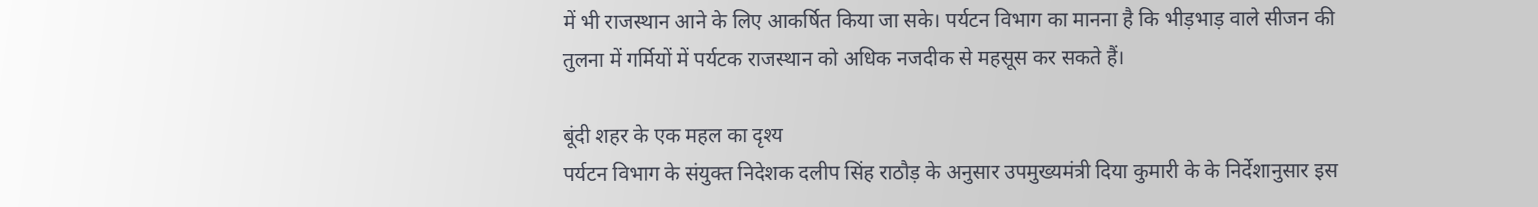में भी राजस्थान आने के लिए आकर्षित किया जा सके। पर्यटन विभाग का मानना है कि भीड़भाड़ वाले सीजन की तुलना में गर्मियों में पर्यटक राजस्थान को अधिक नजदीक से महसूस कर सकते हैं।

बूंदी शहर के एक महल का दृश्य
पर्यटन विभाग के संयुक्त निदेशक दलीप सिंह राठौड़ के अनुसार उपमुख्यमंत्री दिया कुमारी के के निर्देशानुसार इस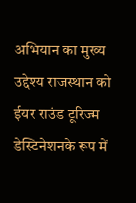अभियान का मुख्य उद्देश्य राजस्थान को ईयर राउंड टूरिज्म डेस्टिनेशनके रूप में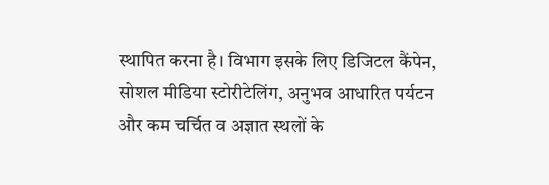स्थापित करना है। विभाग इसके लिए डिजिटल कैंपेन, सोशल मीडिया स्टोरीटेलिंग, अनुभव आधारित पर्यटन और कम चर्चित व अज्ञात स्थलों के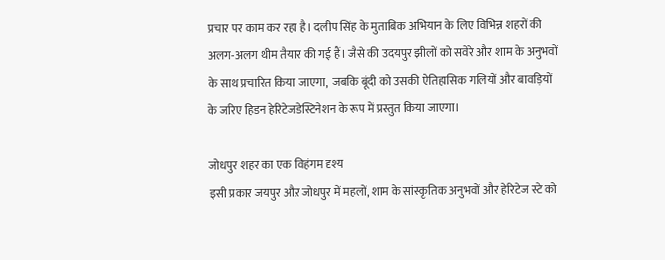प्रचार पर काम कर रहा है। दलीप सिंह के मुताबिक अभियान के लिए विभिन्न शहरों की अलग-अलग थीम तैयार की गई हैं। जैसे की उदयपुर झीलों को सवेरे और शाम के अनुभवों के साथ प्रचारित किया जाएगा,  जबकि बूंदी को उसकी ऐतिहासिक गलियों और बावड़ियों के जरिए हिडन हेरिटेजडेस्टिनेशन के रूप में प्रस्तुत किया जाएगा।

जोधपुर शहर का एक विहंगम दृश्य
इसी प्रकार जयपुर औऱ जोधपुर में महलों, शाम के सांस्कृतिक अनुभवों और हेरिटेज स्टे को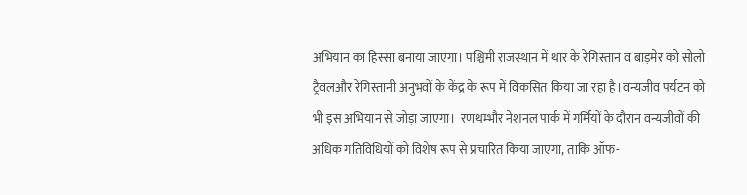अभियान का हिस्सा बनाया जाएगा। पश्चिमी राजस्थान में थार के रेगिस्तान व बाड़मेर को सोलो ट्रैवलऔर रेगिस्तानी अनुभवों के केंद्र के रूप में विकसित किया जा रहा है।वन्यजीव पर्यटन को भी इस अभियान से जोड़ा जाएगा।  रणथम्भौर नेशनल पार्क में गर्मियों के दौरान वन्यजीवों की अधिक गतिविधियों को विशेष रूप से प्रचारित किया जाएगा, ताकि ऑफ-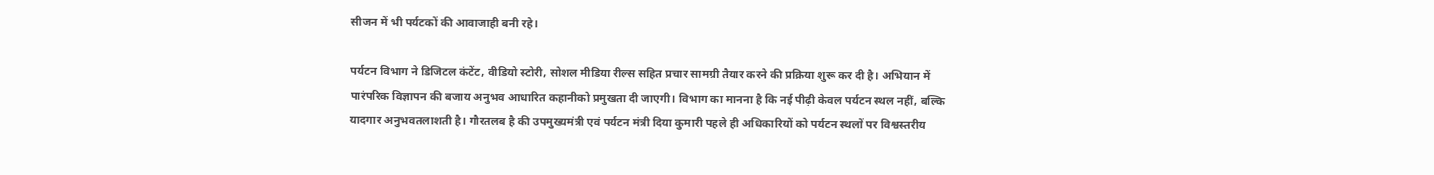सीजन में भी पर्यटकों की आवाजाही बनी रहे।

पर्यटन विभाग ने डिजिटल कंटेंट, वीडियो स्टोरी, सोशल मीडिया रील्स सहित प्रचार सामग्री तैयार करने की प्रक्रिया शुरू कर दी है। अभियान में पारंपरिक विज्ञापन की बजाय अनुभव आधारित कहानीको प्रमुखता दी जाएगी। विभाग का मानना है कि नई पीढ़ी केवल पर्यटन स्थल नहीं, बल्कि यादगार अनुभवतलाशती है। गौरतलब है की उपमुख्यमंत्री एवं पर्यटन मंत्री दिया कुमारी पहले ही अधिकारियों को पर्यटन स्थलों पर विश्वस्तरीय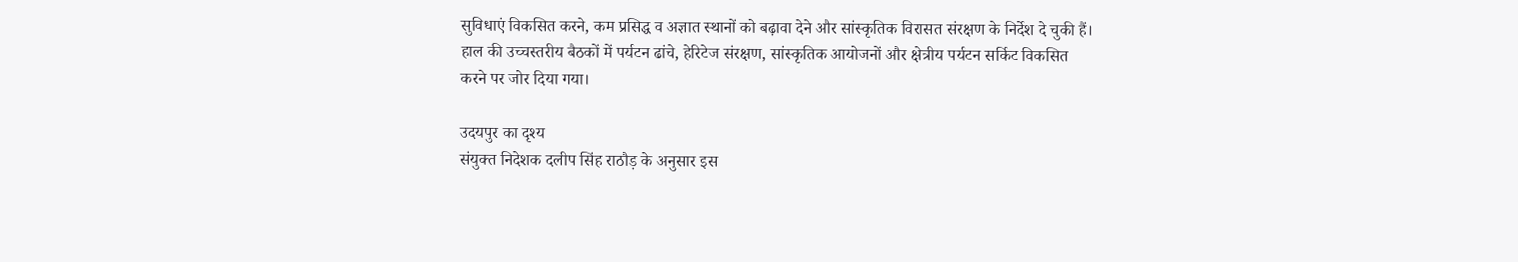सुविधाएं विकसित करने, कम प्रसिद्ध व अज्ञात स्थानों को बढ़ावा देने और सांस्कृतिक विरासत संरक्षण के निर्देश दे चुकी हैं। हाल की उच्चस्तरीय बैठकों में पर्यटन ढांचे, हेरिटेज संरक्षण, सांस्कृतिक आयोजनों और क्षेत्रीय पर्यटन सर्किट विकसित करने पर जोर दिया गया।

उदयपुर का दृश्य
संयुक्त निदेशक दलीप सिंह राठौड़ के अनुसार इस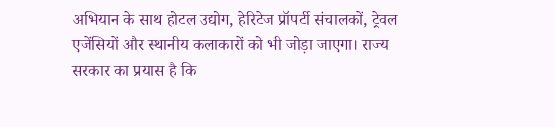अभियान के साथ होटल उद्योग, हेरिटेज प्रॉपर्टी संचालकों, ट्रेवल एजेंसियों और स्थानीय कलाकारों को भी जोड़ा जाएगा। राज्य सरकार का प्रयास है कि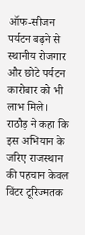ऑफ-सीजन पर्यटन बढ़ने से स्थानीय रोजगार और छोटे पर्यटन कारोबार को भी लाभ मिले। राठौड़ ने कहा कि इस अभियान के जरिए राजस्थान की पहचान केवल विंटर टूरिज्मतक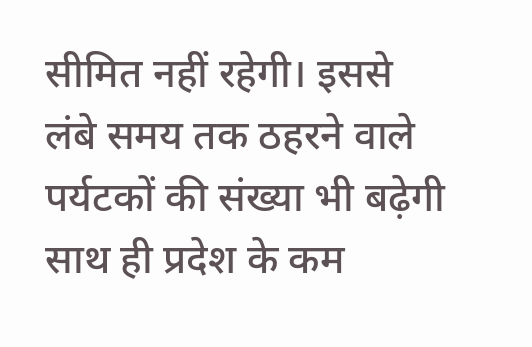सीमित नहीं रहेगी। इससे लंबे समय तक ठहरने वाले पर्यटकों की संख्या भी बढ़ेगी साथ ही प्रदेश के कम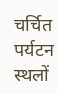चर्चित पर्यटन स्थलों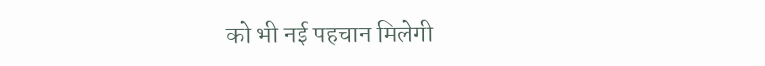को भी नई पहचान मिलेगी